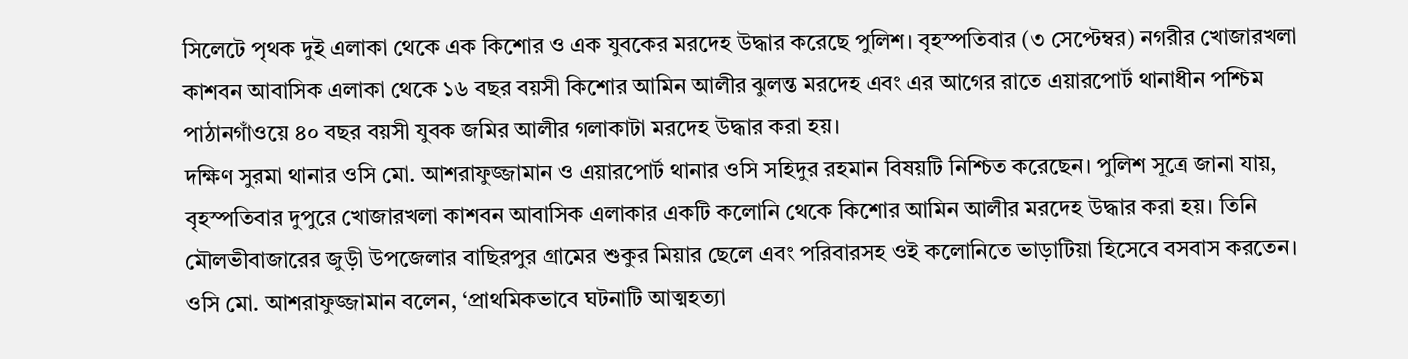সিলেটে পৃথক দুই এলাকা থেকে এক কিশোর ও এক যুবকের মরদেহ উদ্ধার করেছে পুলিশ। বৃহস্পতিবার (৩ সেপ্টেম্বর) নগরীর খোজারখলা কাশবন আবাসিক এলাকা থেকে ১৬ বছর বয়সী কিশোর আমিন আলীর ঝুলন্ত মরদেহ এবং এর আগের রাতে এয়ারপোর্ট থানাধীন পশ্চিম পাঠানগাঁওয়ে ৪০ বছর বয়সী যুবক জমির আলীর গলাকাটা মরদেহ উদ্ধার করা হয়।
দক্ষিণ সুরমা থানার ওসি মো. আশরাফুজ্জামান ও এয়ারপোর্ট থানার ওসি সহিদুর রহমান বিষয়টি নিশ্চিত করেছেন। পুলিশ সূত্রে জানা যায়, বৃহস্পতিবার দুপুরে খোজারখলা কাশবন আবাসিক এলাকার একটি কলোনি থেকে কিশোর আমিন আলীর মরদেহ উদ্ধার করা হয়। তিনি মৌলভীবাজারের জুড়ী উপজেলার বাছিরপুর গ্রামের শুকুর মিয়ার ছেলে এবং পরিবারসহ ওই কলোনিতে ভাড়াটিয়া হিসেবে বসবাস করতেন।
ওসি মো. আশরাফুজ্জামান বলেন, ‘প্রাথমিকভাবে ঘটনাটি আত্মহত্যা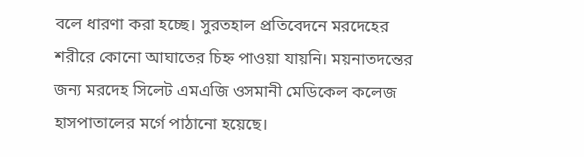বলে ধারণা করা হচ্ছে। সুরতহাল প্রতিবেদনে মরদেহের শরীরে কোনো আঘাতের চিহ্ন পাওয়া যায়নি। ময়নাতদন্তের জন্য মরদেহ সিলেট এমএজি ওসমানী মেডিকেল কলেজ হাসপাতালের মর্গে পাঠানো হয়েছে।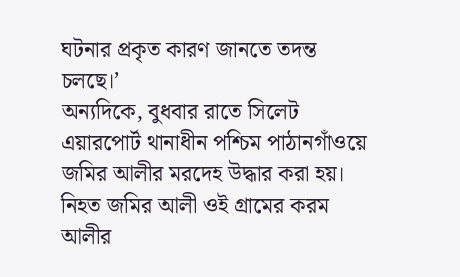ঘটনার প্রকৃত কারণ জানতে তদন্ত চলছে।’
অন্যদিকে, বুধবার রাতে সিলেট এয়ারপোর্ট থানাধীন পশ্চিম পাঠানগাঁওয়ে জমির আলীর মরদেহ উদ্ধার করা হয়। নিহত জমির আলী ওই গ্রামের করম আলীর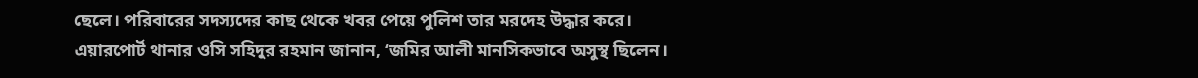ছেলে। পরিবারের সদস্যদের কাছ থেকে খবর পেয়ে পুলিশ তার মরদেহ উদ্ধার করে।
এয়ারপোর্ট থানার ওসি সহিদুর রহমান জানান, ‘জমির আলী মানসিকভাবে অসুস্থ ছিলেন।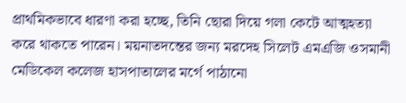প্রাথমিকভাবে ধারণা করা হচ্ছে, তিনি ছোরা দিয়ে গলা কেটে আত্মহত্যা করে থাকতে পারেন। ময়নাতদন্তের জন্য মরদেহ সিলেট এমএজি ওসমানী মেডিকেল কলেজ হাসপাতালের মর্গে পাঠানো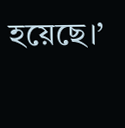হয়েছে।’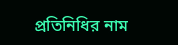প্রতিনিধির নাম